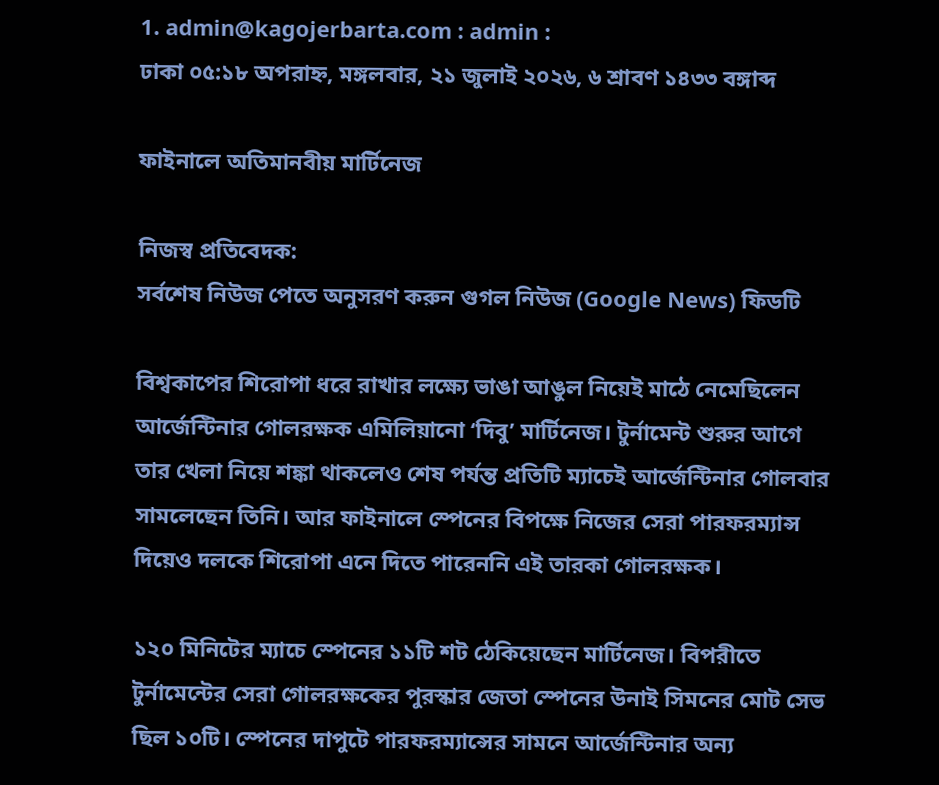1. admin@kagojerbarta.com : admin :
ঢাকা ০৫:১৮ অপরাহ্ন, মঙ্গলবার, ২১ জুলাই ২০২৬, ৬ শ্রাবণ ১৪৩৩ বঙ্গাব্দ

ফাইনালে অতিমানবীয় মার্টিনেজ

নিজস্ব প্রতিবেদক:
সর্বশেষ নিউজ পেতে অনুসরণ করুন গুগল নিউজ (Google News) ফিডটি

বিশ্বকাপের শিরোপা ধরে রাখার লক্ষ্যে ভাঙা আঙুল নিয়েই মাঠে নেমেছিলেন আর্জেন্টিনার গোলরক্ষক এমিলিয়ানো ‘দিবু’ মার্টিনেজ। টুর্নামেন্ট শুরুর আগে তার খেলা নিয়ে শঙ্কা থাকলেও শেষ পর্যন্ত প্রতিটি ম্যাচেই আর্জেন্টিনার গোলবার সামলেছেন তিনি। আর ফাইনালে স্পেনের বিপক্ষে নিজের সেরা পারফরম্যান্স দিয়েও দলকে শিরোপা এনে দিতে পারেননি এই তারকা গোলরক্ষক।

১২০ মিনিটের ম্যাচে স্পেনের ১১টি শট ঠেকিয়েছেন মার্টিনেজ। বিপরীতে টুর্নামেন্টের সেরা গোলরক্ষকের পুরস্কার জেতা স্পেনের উনাই সিমনের মোট সেভ ছিল ১০টি। স্পেনের দাপুটে পারফরম্যান্সের সামনে আর্জেন্টিনার অন্য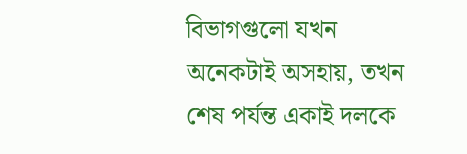বিভাগগুলো যখন অনেকটাই অসহায়, তখন শেষ পর্যন্ত একাই দলকে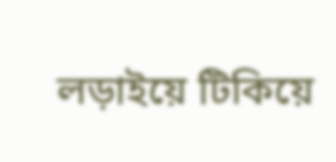লড়াইয়ে টিকিয়ে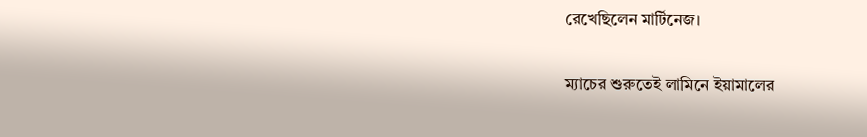রেখেছিলেন মার্টিনেজ।

ম্যাচের শুরুতেই লামিনে ইয়ামালের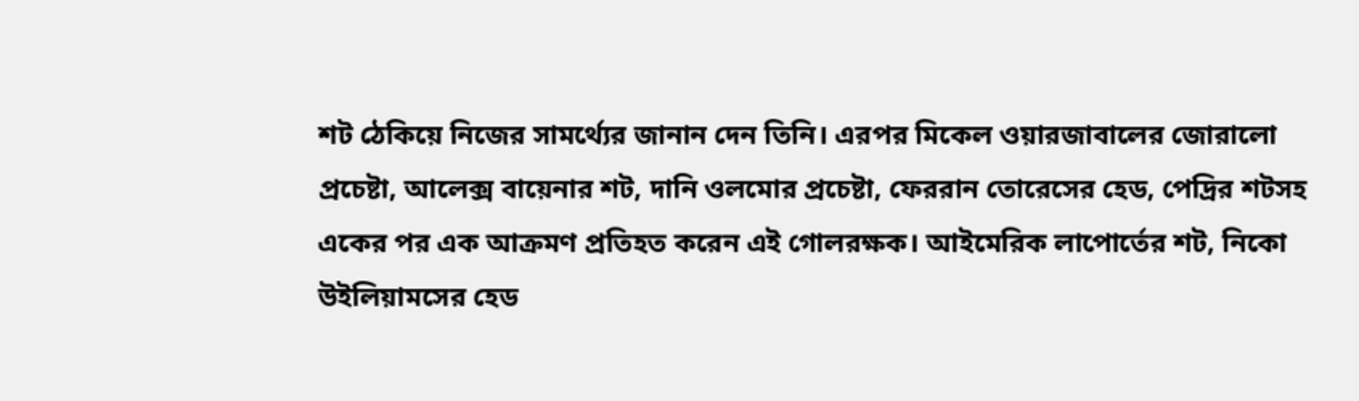শট ঠেকিয়ে নিজের সামর্থ্যের জানান দেন তিনি। এরপর মিকেল ওয়ারজাবালের জোরালো প্রচেষ্টা, আলেক্স বায়েনার শট, দানি ওলমোর প্রচেষ্টা, ফেররান তোরেসের হেড, পেদ্রির শটসহ একের পর এক আক্রমণ প্রতিহত করেন এই গোলরক্ষক। আইমেরিক লাপোর্তের শট, নিকো উইলিয়ামসের হেড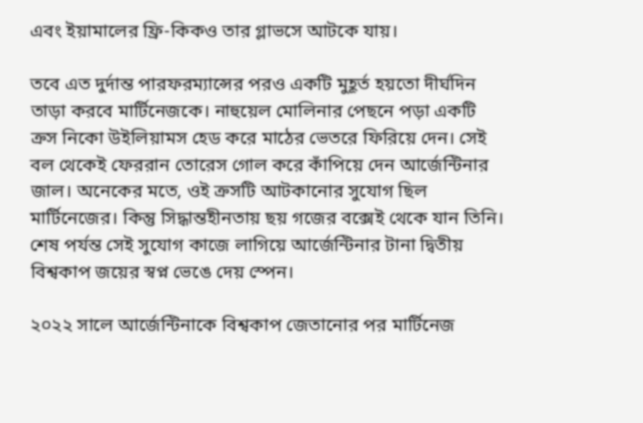এবং ইয়ামালের ফ্রি-কিকও তার গ্লাভসে আটকে যায়।

তবে এত দুর্দান্ত পারফরম্যান্সের পরও একটি মুহূর্ত হয়তো দীর্ঘদিন তাড়া করবে মার্টিনেজকে। নাহুয়েল মোলিনার পেছনে পড়া একটি ক্রস নিকো উইলিয়ামস হেড করে মাঠের ভেতরে ফিরিয়ে দেন। সেই বল থেকেই ফেররান তোরেস গোল করে কাঁপিয়ে দেন আর্জেন্টিনার জাল। অনেকের মতে, ওই ক্রসটি আটকানোর সুযোগ ছিল মার্টিনেজের। কিন্তু সিদ্ধান্তহীনতায় ছয় গজের বক্সেই থেকে যান তিনি। শেষ পর্যন্ত সেই সুযোগ কাজে লাগিয়ে আর্জেন্টিনার টানা দ্বিতীয় বিশ্বকাপ জয়ের স্বপ্ন ভেঙে দেয় স্পেন।

২০২২ সালে আর্জেন্টিনাকে বিশ্বকাপ জেতানোর পর মার্টিনেজ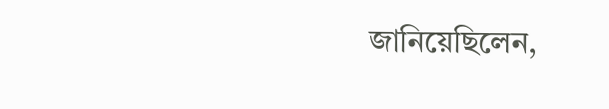জানিয়েছিলেন,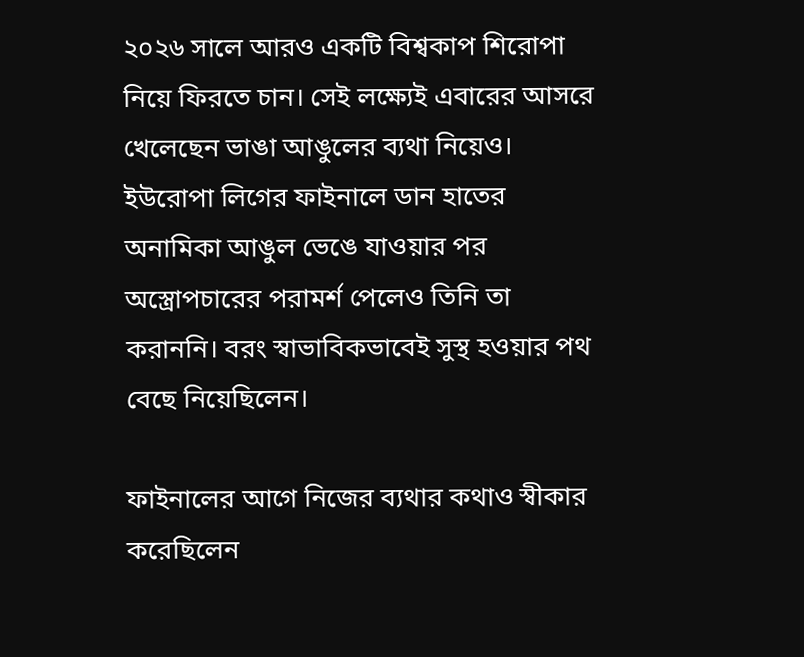২০২৬ সালে আরও একটি বিশ্বকাপ শিরোপা নিয়ে ফিরতে চান। সেই লক্ষ্যেই এবারের আসরে খেলেছেন ভাঙা আঙুলের ব্যথা নিয়েও। ইউরোপা লিগের ফাইনালে ডান হাতের অনামিকা আঙুল ভেঙে যাওয়ার পর অস্ত্রোপচারের পরামর্শ পেলেও তিনি তা করাননি। বরং স্বাভাবিকভাবেই সুস্থ হওয়ার পথ বেছে নিয়েছিলেন।

ফাইনালের আগে নিজের ব্যথার কথাও স্বীকার করেছিলেন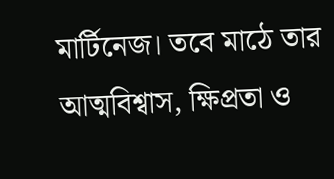মার্টিনেজ। তবে মাঠে তার আত্মবিশ্বাস, ক্ষিপ্রতা ও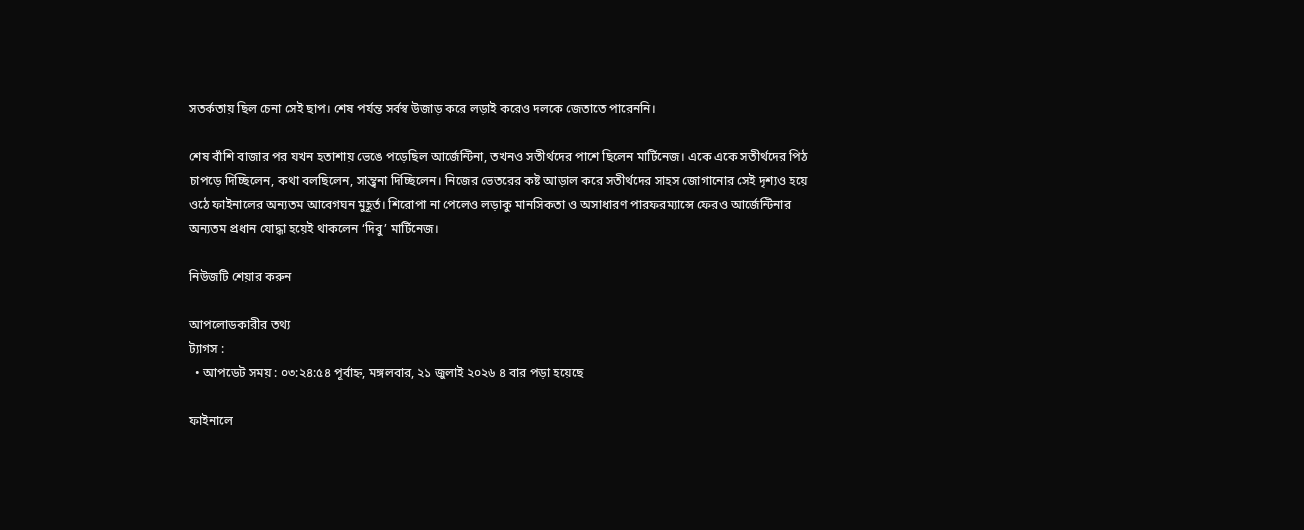সতর্কতায় ছিল চেনা সেই ছাপ। শেষ পর্যন্ত সর্বস্ব উজাড় করে লড়াই করেও দলকে জেতাতে পারেননি।

শেষ বাঁশি বাজার পর যখন হতাশায় ভেঙে পড়েছিল আর্জেন্টিনা, তখনও সতীর্থদের পাশে ছিলেন মার্টিনেজ। একে একে সতীর্থদের পিঠ চাপড়ে দিচ্ছিলেন, কথা বলছিলেন, সান্ত্বনা দিচ্ছিলেন। নিজের ভেতরের কষ্ট আড়াল করে সতীর্থদের সাহস জোগানোর সেই দৃশ্যও হয়ে ওঠে ফাইনালের অন্যতম আবেগঘন মুহূর্ত। শিরোপা না পেলেও লড়াকু মানসিকতা ও অসাধারণ পারফরম্যান্সে ফেরও আর্জেন্টিনার অন্যতম প্রধান যোদ্ধা হয়েই থাকলেন ‘দিবু’ মার্টিনেজ।

নিউজটি শেয়ার করুন

আপলোডকারীর তথ্য
ট্যাগস :
  • আপডেট সময় : ০৩:২৪:৫৪ পূর্বাহ্ন, মঙ্গলবার, ২১ জুলাই ২০২৬ ৪ বার পড়া হয়েছে

ফাইনালে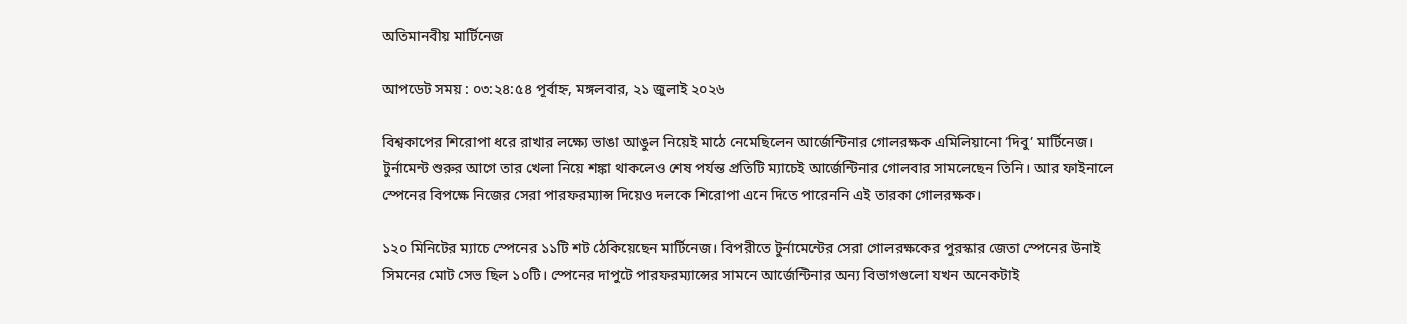অতিমানবীয় মার্টিনেজ

আপডেট সময় : ০৩:২৪:৫৪ পূর্বাহ্ন, মঙ্গলবার, ২১ জুলাই ২০২৬

বিশ্বকাপের শিরোপা ধরে রাখার লক্ষ্যে ভাঙা আঙুল নিয়েই মাঠে নেমেছিলেন আর্জেন্টিনার গোলরক্ষক এমিলিয়ানো ‘দিবু’ মার্টিনেজ। টুর্নামেন্ট শুরুর আগে তার খেলা নিয়ে শঙ্কা থাকলেও শেষ পর্যন্ত প্রতিটি ম্যাচেই আর্জেন্টিনার গোলবার সামলেছেন তিনি। আর ফাইনালে স্পেনের বিপক্ষে নিজের সেরা পারফরম্যান্স দিয়েও দলকে শিরোপা এনে দিতে পারেননি এই তারকা গোলরক্ষক।

১২০ মিনিটের ম্যাচে স্পেনের ১১টি শট ঠেকিয়েছেন মার্টিনেজ। বিপরীতে টুর্নামেন্টের সেরা গোলরক্ষকের পুরস্কার জেতা স্পেনের উনাই সিমনের মোট সেভ ছিল ১০টি। স্পেনের দাপুটে পারফরম্যান্সের সামনে আর্জেন্টিনার অন্য বিভাগগুলো যখন অনেকটাই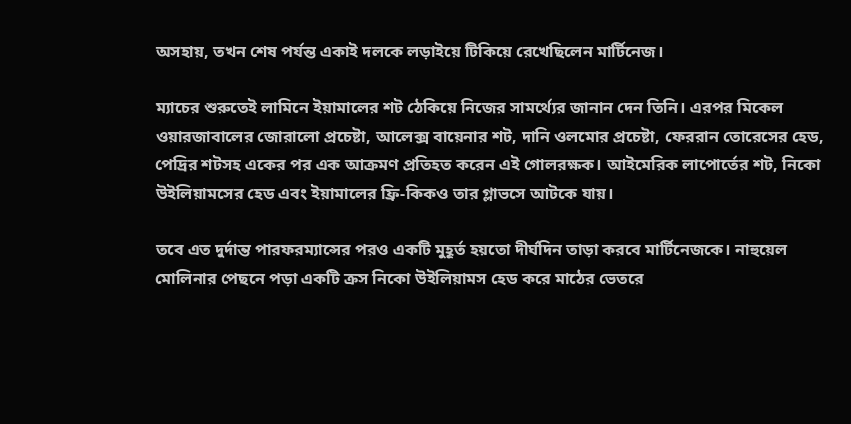অসহায়, তখন শেষ পর্যন্ত একাই দলকে লড়াইয়ে টিকিয়ে রেখেছিলেন মার্টিনেজ।

ম্যাচের শুরুতেই লামিনে ইয়ামালের শট ঠেকিয়ে নিজের সামর্থ্যের জানান দেন তিনি। এরপর মিকেল ওয়ারজাবালের জোরালো প্রচেষ্টা, আলেক্স বায়েনার শট, দানি ওলমোর প্রচেষ্টা, ফেররান তোরেসের হেড, পেদ্রির শটসহ একের পর এক আক্রমণ প্রতিহত করেন এই গোলরক্ষক। আইমেরিক লাপোর্তের শট, নিকো উইলিয়ামসের হেড এবং ইয়ামালের ফ্রি-কিকও তার গ্লাভসে আটকে যায়।

তবে এত দুর্দান্ত পারফরম্যান্সের পরও একটি মুহূর্ত হয়তো দীর্ঘদিন তাড়া করবে মার্টিনেজকে। নাহুয়েল মোলিনার পেছনে পড়া একটি ক্রস নিকো উইলিয়ামস হেড করে মাঠের ভেতরে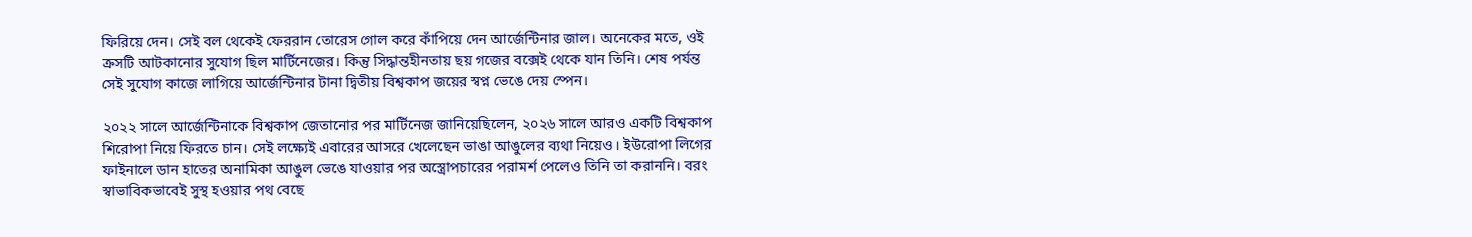ফিরিয়ে দেন। সেই বল থেকেই ফেররান তোরেস গোল করে কাঁপিয়ে দেন আর্জেন্টিনার জাল। অনেকের মতে, ওই ক্রসটি আটকানোর সুযোগ ছিল মার্টিনেজের। কিন্তু সিদ্ধান্তহীনতায় ছয় গজের বক্সেই থেকে যান তিনি। শেষ পর্যন্ত সেই সুযোগ কাজে লাগিয়ে আর্জেন্টিনার টানা দ্বিতীয় বিশ্বকাপ জয়ের স্বপ্ন ভেঙে দেয় স্পেন।

২০২২ সালে আর্জেন্টিনাকে বিশ্বকাপ জেতানোর পর মার্টিনেজ জানিয়েছিলেন, ২০২৬ সালে আরও একটি বিশ্বকাপ শিরোপা নিয়ে ফিরতে চান। সেই লক্ষ্যেই এবারের আসরে খেলেছেন ভাঙা আঙুলের ব্যথা নিয়েও। ইউরোপা লিগের ফাইনালে ডান হাতের অনামিকা আঙুল ভেঙে যাওয়ার পর অস্ত্রোপচারের পরামর্শ পেলেও তিনি তা করাননি। বরং স্বাভাবিকভাবেই সুস্থ হওয়ার পথ বেছে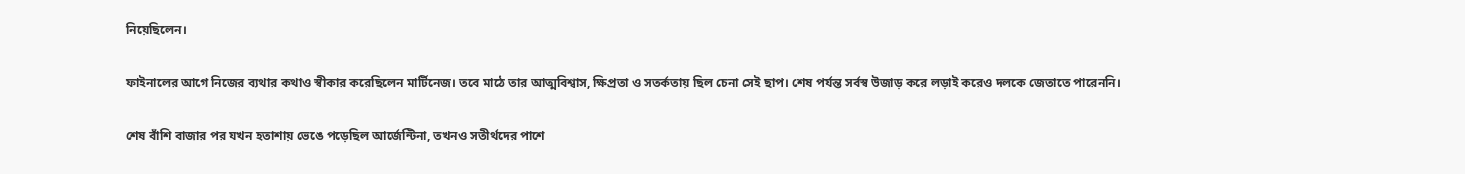নিয়েছিলেন।

ফাইনালের আগে নিজের ব্যথার কথাও স্বীকার করেছিলেন মার্টিনেজ। তবে মাঠে তার আত্মবিশ্বাস, ক্ষিপ্রতা ও সতর্কতায় ছিল চেনা সেই ছাপ। শেষ পর্যন্ত সর্বস্ব উজাড় করে লড়াই করেও দলকে জেতাতে পারেননি।

শেষ বাঁশি বাজার পর যখন হতাশায় ভেঙে পড়েছিল আর্জেন্টিনা, তখনও সতীর্থদের পাশে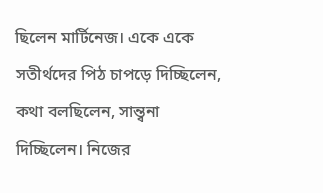ছিলেন মার্টিনেজ। একে একে সতীর্থদের পিঠ চাপড়ে দিচ্ছিলেন, কথা বলছিলেন, সান্ত্বনা দিচ্ছিলেন। নিজের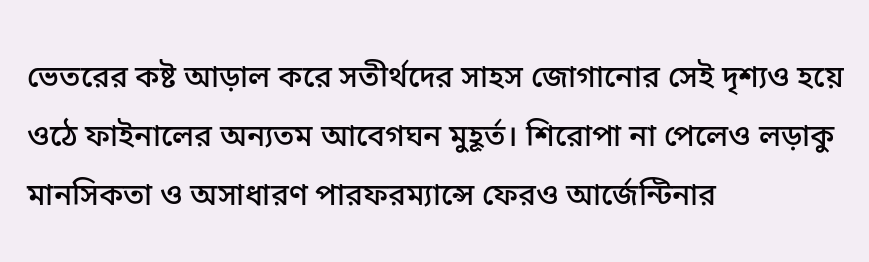ভেতরের কষ্ট আড়াল করে সতীর্থদের সাহস জোগানোর সেই দৃশ্যও হয়ে ওঠে ফাইনালের অন্যতম আবেগঘন মুহূর্ত। শিরোপা না পেলেও লড়াকু মানসিকতা ও অসাধারণ পারফরম্যান্সে ফেরও আর্জেন্টিনার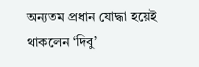অন্যতম প্রধান যোদ্ধা হয়েই থাকলেন ‘দিবু’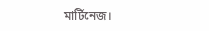মার্টিনেজ।